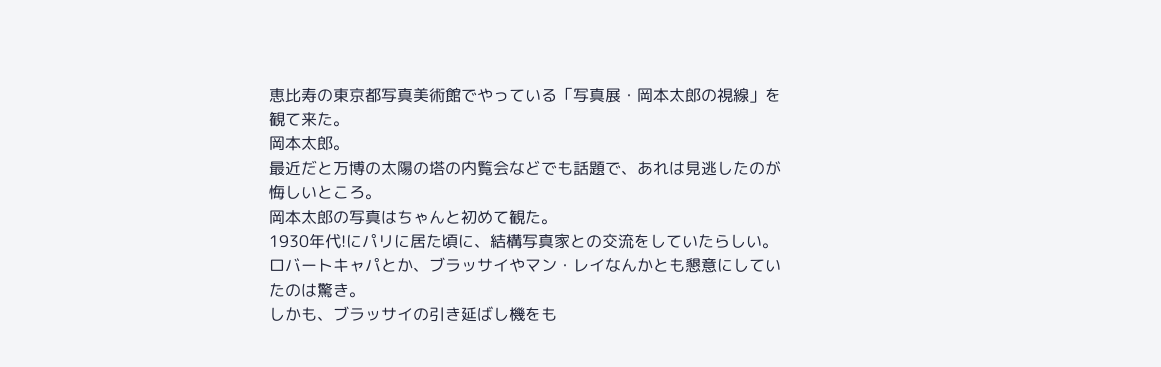恵比寿の東京都写真美術館でやっている「写真展・岡本太郎の視線」を観て来た。
岡本太郎。
最近だと万博の太陽の塔の内覧会などでも話題で、あれは見逃したのが悔しいところ。
岡本太郎の写真はちゃんと初めて観た。
1930年代!にパリに居た頃に、結構写真家との交流をしていたらしい。
ロバートキャパとか、ブラッサイやマン・レイなんかとも懇意にしていたのは驚き。
しかも、ブラッサイの引き延ばし機をも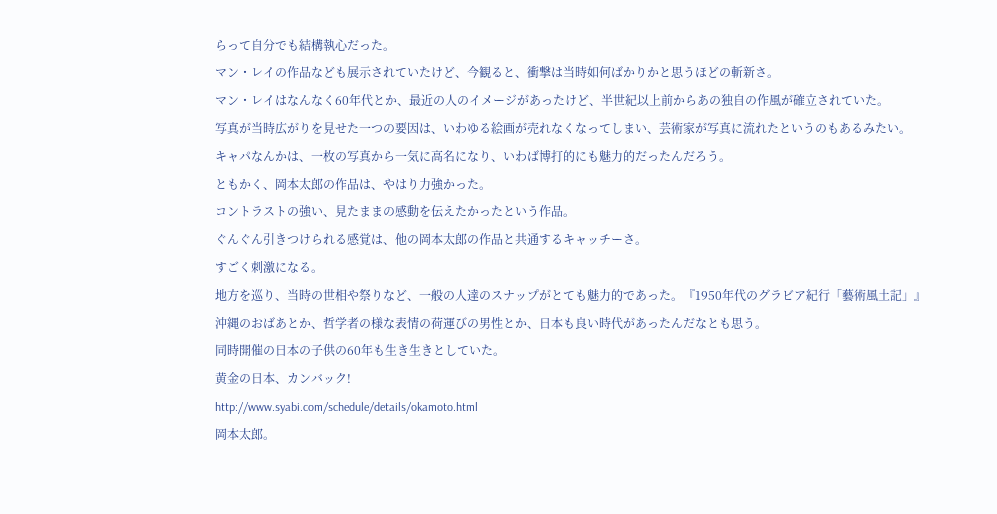らって自分でも結構執心だった。
マン・レイの作品なども展示されていたけど、今観ると、衝撃は当時如何ばかりかと思うほどの斬新さ。
マン・レイはなんなく60年代とか、最近の人のイメージがあったけど、半世紀以上前からあの独自の作風が確立されていた。
写真が当時広がりを見せた一つの要因は、いわゆる絵画が売れなくなってしまい、芸術家が写真に流れたというのもあるみたい。
キャパなんかは、一枚の写真から一気に高名になり、いわば博打的にも魅力的だったんだろう。
ともかく、岡本太郎の作品は、やはり力強かった。
コントラストの強い、見たままの感動を伝えたかったという作品。
ぐんぐん引きつけられる感覚は、他の岡本太郎の作品と共通するキャッチーさ。
すごく刺激になる。
地方を巡り、当時の世相や祭りなど、一般の人達のスナップがとても魅力的であった。『1950年代のグラビア紀行「藝術風土記」』
沖縄のおばあとか、哲学者の様な表情の荷運びの男性とか、日本も良い時代があったんだなとも思う。
同時開催の日本の子供の60年も生き生きとしていた。
黄金の日本、カンバック!
http://www.syabi.com/schedule/details/okamoto.html
岡本太郎。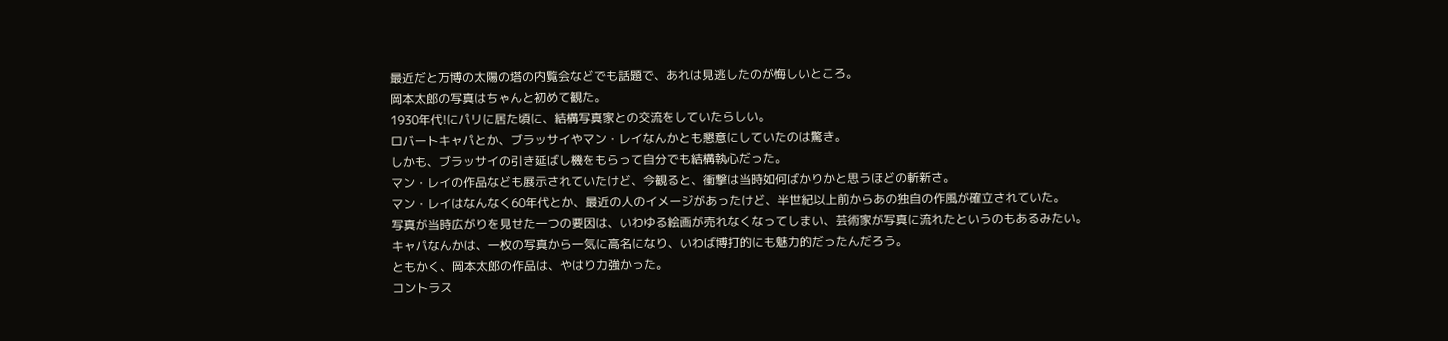最近だと万博の太陽の塔の内覧会などでも話題で、あれは見逃したのが悔しいところ。
岡本太郎の写真はちゃんと初めて観た。
1930年代!にパリに居た頃に、結構写真家との交流をしていたらしい。
ロバートキャパとか、ブラッサイやマン・レイなんかとも懇意にしていたのは驚き。
しかも、ブラッサイの引き延ばし機をもらって自分でも結構執心だった。
マン・レイの作品なども展示されていたけど、今観ると、衝撃は当時如何ばかりかと思うほどの斬新さ。
マン・レイはなんなく60年代とか、最近の人のイメージがあったけど、半世紀以上前からあの独自の作風が確立されていた。
写真が当時広がりを見せた一つの要因は、いわゆる絵画が売れなくなってしまい、芸術家が写真に流れたというのもあるみたい。
キャパなんかは、一枚の写真から一気に高名になり、いわば博打的にも魅力的だったんだろう。
ともかく、岡本太郎の作品は、やはり力強かった。
コントラス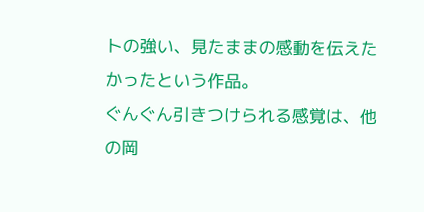トの強い、見たままの感動を伝えたかったという作品。
ぐんぐん引きつけられる感覚は、他の岡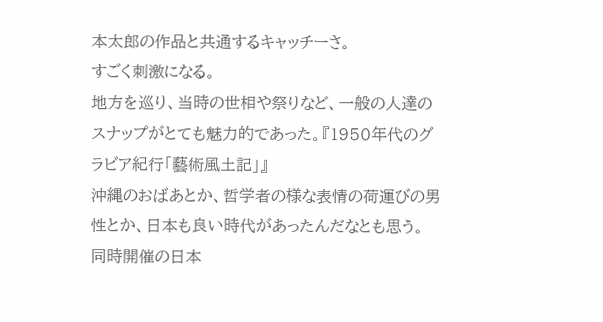本太郎の作品と共通するキャッチーさ。
すごく刺激になる。
地方を巡り、当時の世相や祭りなど、一般の人達のスナップがとても魅力的であった。『1950年代のグラビア紀行「藝術風土記」』
沖縄のおばあとか、哲学者の様な表情の荷運びの男性とか、日本も良い時代があったんだなとも思う。
同時開催の日本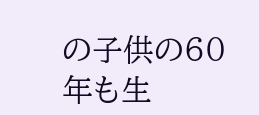の子供の60年も生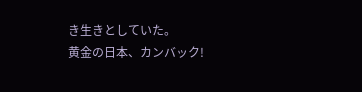き生きとしていた。
黄金の日本、カンバック!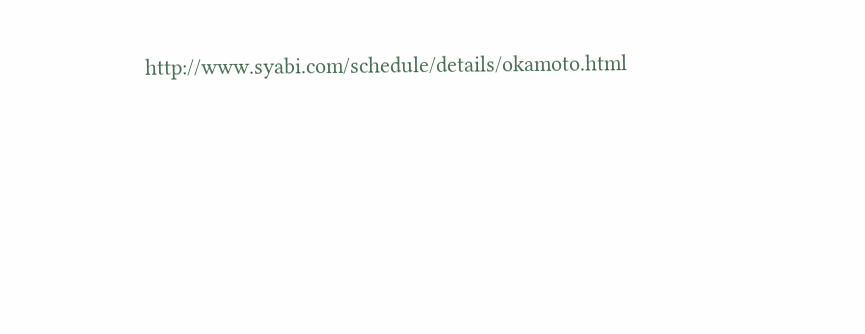http://www.syabi.com/schedule/details/okamoto.html